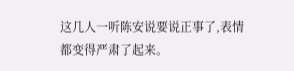这几人一听陈安说要说正事了,表情都变得严肃了起来。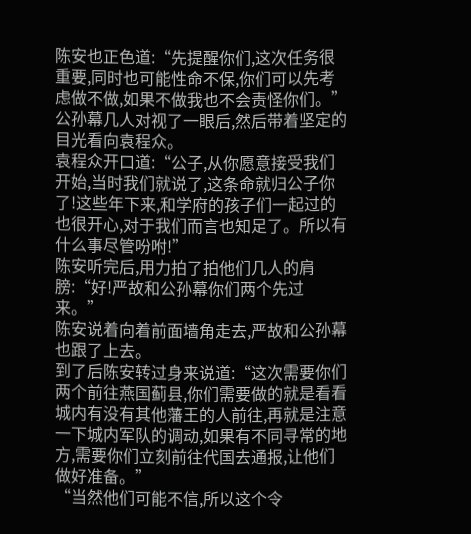陈安也正色道:“先提醒你们,这次任务很重要,同时也可能性命不保,你们可以先考虑做不做,如果不做我也不会责怪你们。”
公孙幕几人对视了一眼后,然后带着坚定的目光看向袁程众。
袁程众开口道:“公子,从你愿意接受我们开始,当时我们就说了,这条命就归公子你了!这些年下来,和学府的孩子们一起过的也很开心,对于我们而言也知足了。所以有什么事尽管吩咐!”
陈安听完后,用力拍了拍他们几人的肩膀:“好!严故和公孙幕你们两个先过来。”
陈安说着向着前面墙角走去,严故和公孙幕也跟了上去。
到了后陈安转过身来说道:“这次需要你们两个前往燕国蓟县,你们需要做的就是看看城内有没有其他藩王的人前往,再就是注意一下城内军队的调动,如果有不同寻常的地方,需要你们立刻前往代国去通报,让他们做好准备。”
“当然他们可能不信,所以这个令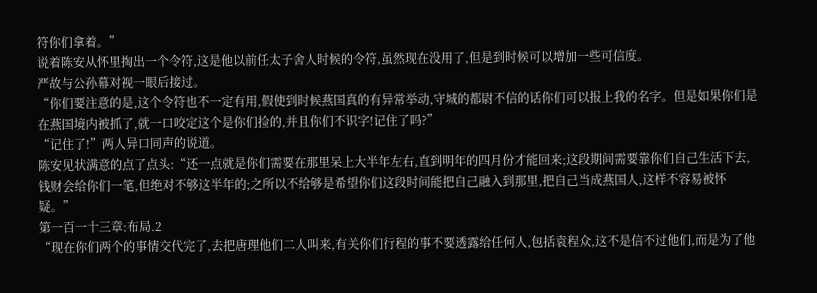符你们拿着。”
说着陈安从怀里掏出一个令符,这是他以前任太子舍人时候的令符,虽然现在没用了,但是到时候可以增加一些可信度。
严故与公孙幕对视一眼后接过。
“你们要注意的是,这个令符也不一定有用,假使到时候燕国真的有异常举动,守城的都尉不信的话你们可以报上我的名字。但是如果你们是在燕国境内被抓了,就一口咬定这个是你们捡的,并且你们不识字!记住了吗?”
“记住了!”两人异口同声的说道。
陈安见状满意的点了点头:“还一点就是你们需要在那里呆上大半年左右,直到明年的四月份才能回来;这段期间需要靠你们自己生活下去,钱财会给你们一笔,但绝对不够这半年的;之所以不给够是希望你们这段时间能把自己融入到那里,把自己当成燕国人,这样不容易被怀疑。”
第一百一十三章:布局.2
“现在你们两个的事情交代完了,去把唐理他们二人叫来,有关你们行程的事不要透露给任何人,包括袁程众,这不是信不过他们,而是为了他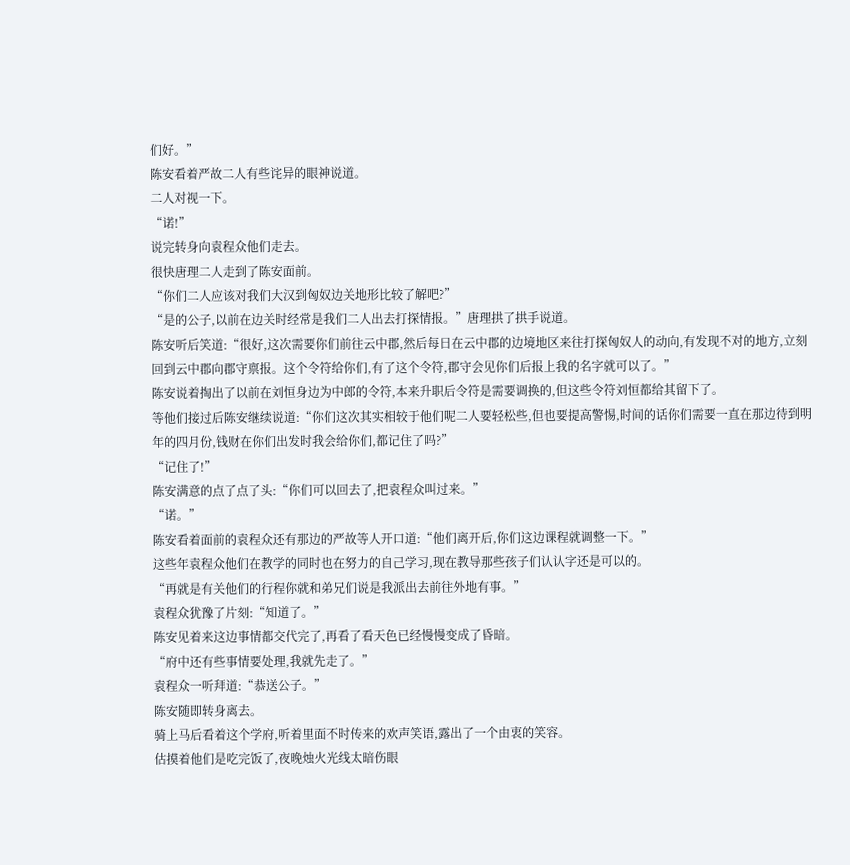们好。”
陈安看着严故二人有些诧异的眼神说道。
二人对视一下。
“诺!”
说完转身向袁程众他们走去。
很快唐理二人走到了陈安面前。
“你们二人应该对我们大汉到匈奴边关地形比较了解吧?”
“是的公子,以前在边关时经常是我们二人出去打探情报。”唐理拱了拱手说道。
陈安听后笑道:“很好,这次需要你们前往云中郡,然后每日在云中郡的边境地区来往打探匈奴人的动向,有发现不对的地方,立刻回到云中郡向郡守禀报。这个令符给你们,有了这个令符,郡守会见你们后报上我的名字就可以了。”
陈安说着掏出了以前在刘恒身边为中郎的令符,本来升职后令符是需要调换的,但这些令符刘恒都给其留下了。
等他们接过后陈安继续说道:“你们这次其实相较于他们呢二人要轻松些,但也要提高警惕,时间的话你们需要一直在那边待到明年的四月份,钱财在你们出发时我会给你们,都记住了吗?”
“记住了!”
陈安满意的点了点了头:“你们可以回去了,把袁程众叫过来。”
“诺。”
陈安看着面前的袁程众还有那边的严故等人开口道:“他们离开后,你们这边课程就调整一下。”
这些年袁程众他们在教学的同时也在努力的自己学习,现在教导那些孩子们认认字还是可以的。
“再就是有关他们的行程你就和弟兄们说是我派出去前往外地有事。”
袁程众犹豫了片刻:“知道了。”
陈安见着来这边事情都交代完了,再看了看天色已经慢慢变成了昏暗。
“府中还有些事情要处理,我就先走了。”
袁程众一听拜道:“恭送公子。”
陈安随即转身离去。
骑上马后看着这个学府,听着里面不时传来的欢声笑语,露出了一个由衷的笑容。
估摸着他们是吃完饭了,夜晚烛火光线太暗伤眼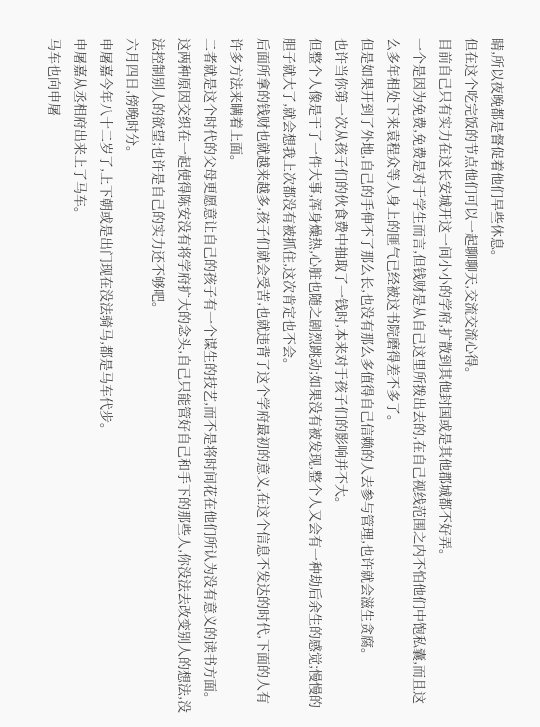睛,所以夜晚都是督促着他们早些休息。
但在这个吃完饭的节点他们可以一起聊聊天,交流交流心得。
目前自己只有实力在这长安城开这一间小小的学府,扩散到其他封国或是其他郡城都不好弄。
一个是因为免费,免费是对于学生而言,但钱财是从自己这里所拨出去的,在自己视线范围之内不怕他们中饱私囊,而且这么多年相处下来袁程众等人身上的匪气已经被这书院磨得差不多了。
但是如果开到了外地,自己的手伸不了那么长,也没有那么多值得自己信赖的人去参与管理,也许就会滋生贪腐。
也许当你第一次从孩子们的伙食费中抽取了一钱时,本来对于孩子们的影响并不大。
但整个人像是干了一件大事,浑身燥热,心脏也随之剧烈跳动;如果没有被发现,整个人又会有一种劫后余生的感觉;慢慢的胆子就大了,就会想我上次都没有被抓住,这次肯定也不会。
后面所拿的钱财也就越来越多,孩子们就会受苦,也就违背了这个学府最初的意义,在这个信息不发达的时代,下面的人有许多方法来瞒着上面。
二者就是这个时代的父母更愿意让自己的孩子有一个谋生的技艺,而不是将时间花在他们所认为没有意义的读书方面。
这两种原因交织在一起使得陈安没有将学府扩大的念头,自己只能管好自己和手下的那些人,你没法去改变别人的想法,没法控制别人的欲望;也许是自己的实力还不够吧。
六月四日,傍晚时分。
申屠嘉今年八十二岁了,上下朝或是出门现在没法骑马,都是马车代步。
申屠嘉从丞相府出来上了马车。
马车也向申屠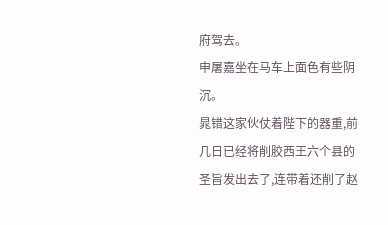府驾去。
申屠嘉坐在马车上面色有些阴沉。
晁错这家伙仗着陛下的器重,前几日已经将削胶西王六个县的圣旨发出去了,连带着还削了赵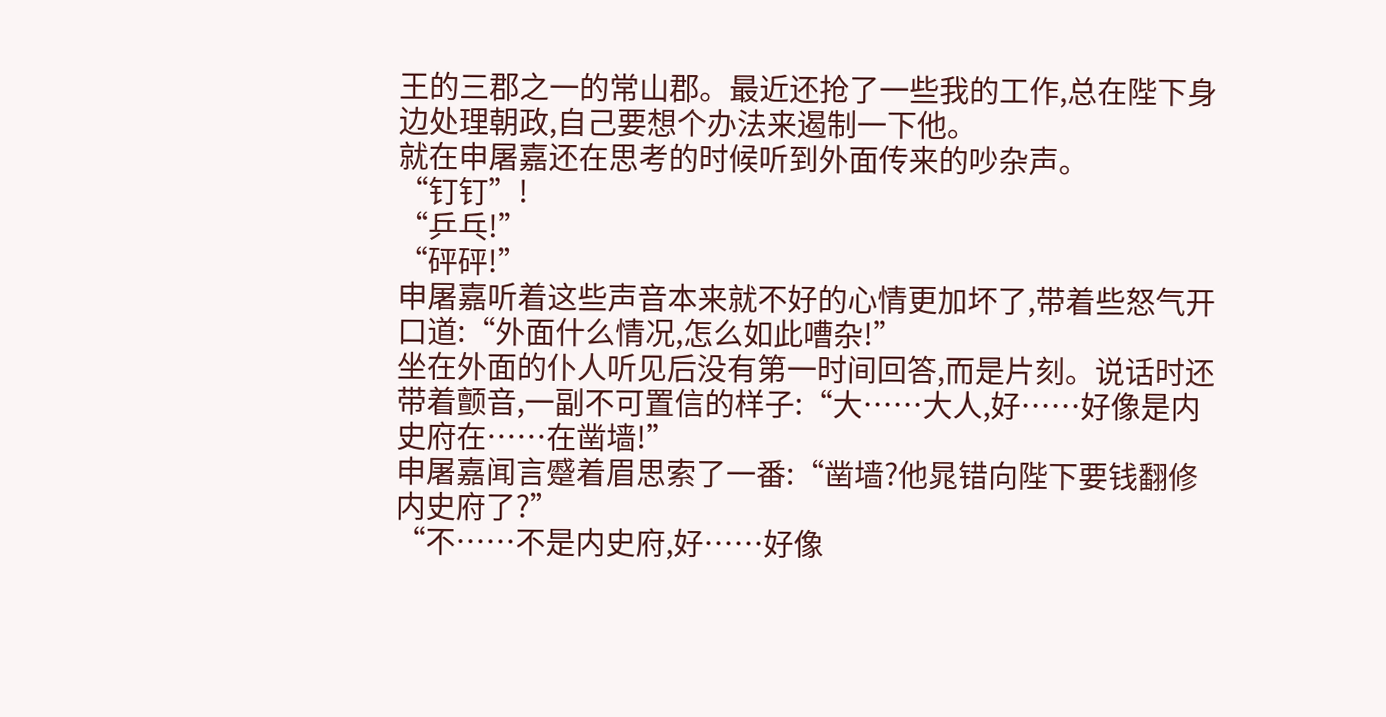王的三郡之一的常山郡。最近还抢了一些我的工作,总在陛下身边处理朝政,自己要想个办法来遏制一下他。
就在申屠嘉还在思考的时候听到外面传来的吵杂声。
“钉钉”!
“乒乓!”
“砰砰!”
申屠嘉听着这些声音本来就不好的心情更加坏了,带着些怒气开口道:“外面什么情况,怎么如此嘈杂!”
坐在外面的仆人听见后没有第一时间回答,而是片刻。说话时还带着颤音,一副不可置信的样子:“大……大人,好……好像是内史府在……在凿墙!”
申屠嘉闻言蹙着眉思索了一番:“凿墙?他晁错向陛下要钱翻修内史府了?”
“不……不是内史府,好……好像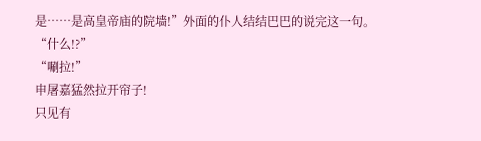是……是高皇帝庙的院墙!”外面的仆人结结巴巴的说完这一句。
“什么!?”
“唰拉!”
申屠嘉猛然拉开帘子!
只见有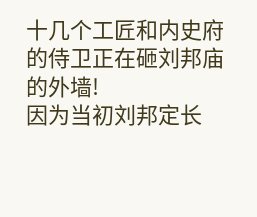十几个工匠和内史府的侍卫正在砸刘邦庙的外墙!
因为当初刘邦定长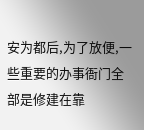安为都后,为了放便,一些重要的办事衙门全部是修建在靠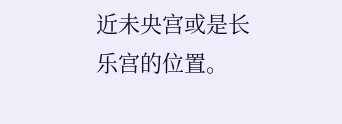近未央宫或是长乐宫的位置。